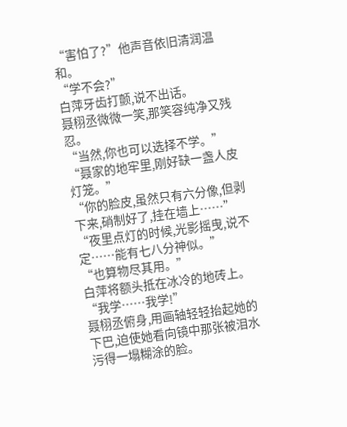“害怕了?”他声音依旧清润温和。
“学不会?”
白萍牙齿打颤,说不出话。
聂栩丞微微一笑,那笑容纯净又残忍。
“当然,你也可以选择不学。”
“聂家的地牢里,刚好缺一盏人皮灯笼。”
“你的脸皮,虽然只有六分像,但剥下来,硝制好了,挂在墙上……”
“夜里点灯的时候,光影摇曳,说不定……能有七八分神似。”
“也算物尽其用。”
白萍将额头抵在冰冷的地砖上。
“我学……我学!”
聂栩丞俯身,用画轴轻轻抬起她的下巴,迫使她看向镜中那张被泪水污得一塌糊涂的脸。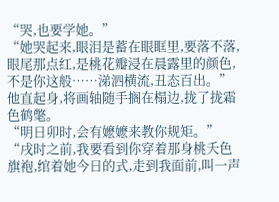“哭,也要学她。”
“她哭起来,眼泪是蓄在眼眶里,要落不落,眼尾那点红,是桃花瓣浸在晨露里的颜色,不是你这般……涕泗横流,丑态百出。”
他直起身,将画轴随手搁在榻边,拢了拢霜色鹤氅。
“明日卯时,会有嬷嬷来教你规矩。”
“戌时之前,我要看到你穿着那身桃夭色旗袍,绾着她今日的式,走到我面前,叫一声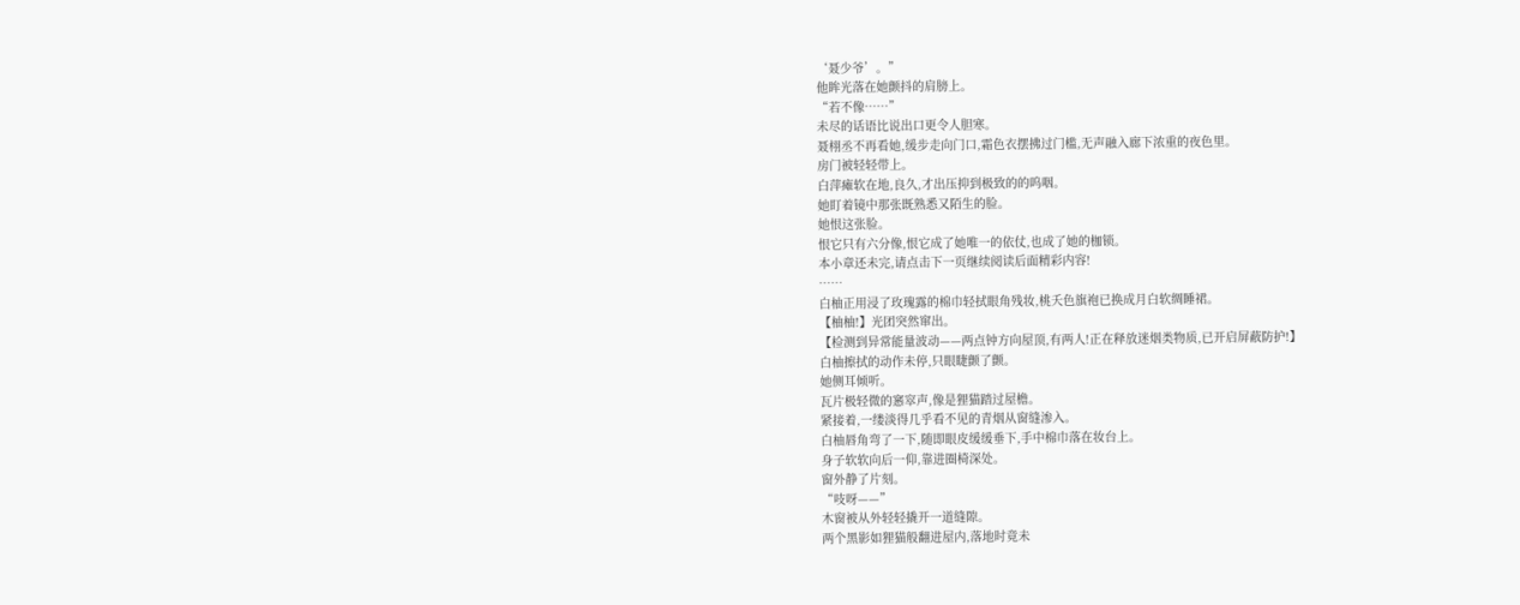‘聂少爷’。”
他眸光落在她颤抖的肩膀上。
“若不像……”
未尽的话语比说出口更令人胆寒。
聂栩丞不再看她,缓步走向门口,霜色衣摆拂过门槛,无声融入廊下浓重的夜色里。
房门被轻轻带上。
白萍瘫软在地,良久,才出压抑到极致的的呜咽。
她盯着镜中那张既熟悉又陌生的脸。
她恨这张脸。
恨它只有六分像,恨它成了她唯一的依仗,也成了她的枷锁。
本小章还未完,请点击下一页继续阅读后面精彩内容!
……
白柚正用浸了玫瑰露的棉巾轻拭眼角残妆,桃夭色旗袍已换成月白软绸睡裙。
【柚柚!】光团突然窜出。
【检测到异常能量波动——两点钟方向屋顶,有两人!正在释放迷烟类物质,已开启屏蔽防护!】
白柚擦拭的动作未停,只眼睫颤了颤。
她侧耳倾听。
瓦片极轻微的窸窣声,像是狸猫踏过屋檐。
紧接着,一缕淡得几乎看不见的青烟从窗缝渗入。
白柚唇角弯了一下,随即眼皮缓缓垂下,手中棉巾落在妆台上。
身子软软向后一仰,靠进圈椅深处。
窗外静了片刻。
“吱呀——”
木窗被从外轻轻撬开一道缝隙。
两个黑影如狸猫般翻进屋内,落地时竟未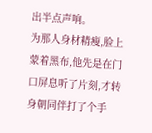出半点声响。
为那人身材精瘦,脸上蒙着黑布,他先是在门口屏息听了片刻,才转身朝同伴打了个手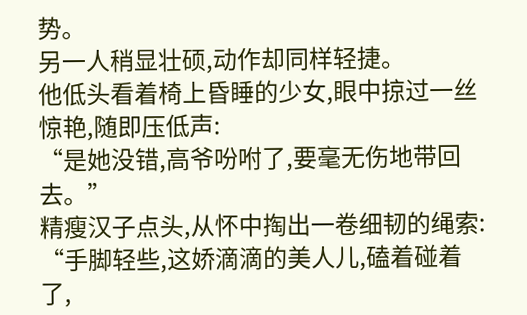势。
另一人稍显壮硕,动作却同样轻捷。
他低头看着椅上昏睡的少女,眼中掠过一丝惊艳,随即压低声:
“是她没错,高爷吩咐了,要毫无伤地带回去。”
精瘦汉子点头,从怀中掏出一卷细韧的绳索:
“手脚轻些,这娇滴滴的美人儿,磕着碰着了,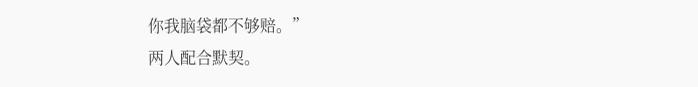你我脑袋都不够赔。”
两人配合默契。